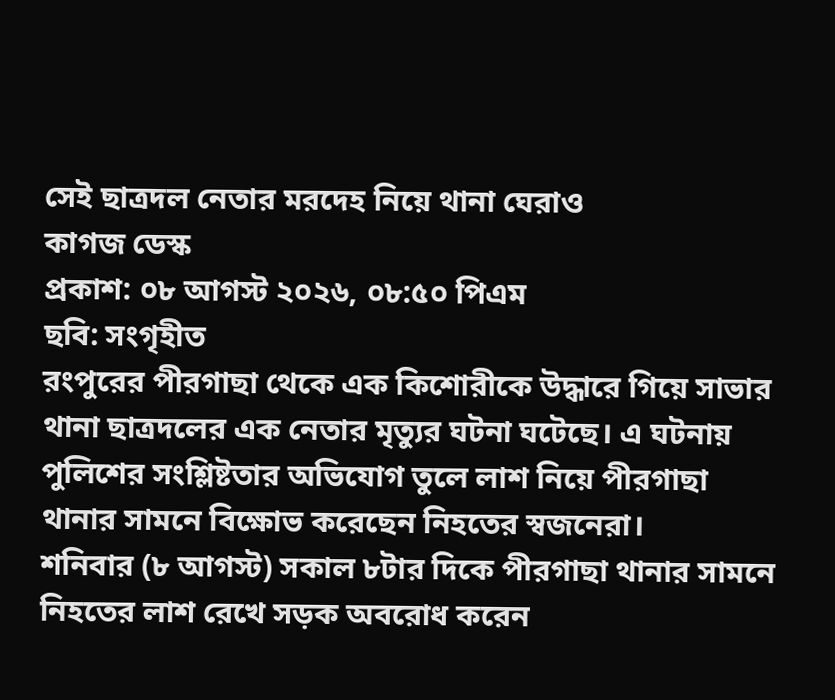সেই ছাত্রদল নেতার মরদেহ নিয়ে থানা ঘেরাও
কাগজ ডেস্ক
প্রকাশ: ০৮ আগস্ট ২০২৬, ০৮:৫০ পিএম
ছবি: সংগৃহীত
রংপুরের পীরগাছা থেকে এক কিশোরীকে উদ্ধারে গিয়ে সাভার থানা ছাত্রদলের এক নেতার মৃত্যুর ঘটনা ঘটেছে। এ ঘটনায় পুলিশের সংশ্লিষ্টতার অভিযোগ তুলে লাশ নিয়ে পীরগাছা থানার সামনে বিক্ষোভ করেছেন নিহতের স্বজনেরা।
শনিবার (৮ আগস্ট) সকাল ৮টার দিকে পীরগাছা থানার সামনে নিহতের লাশ রেখে সড়ক অবরোধ করেন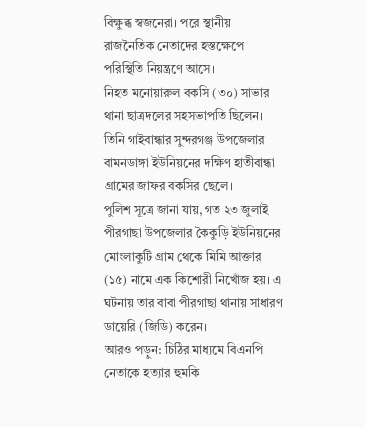বিক্ষুব্ধ স্বজনেরা। পরে স্থানীয় রাজনৈতিক নেতাদের হস্তক্ষেপে পরিস্থিতি নিয়ন্ত্রণে আসে।
নিহত মনোয়ারুল বকসি (৩০) সাভার থানা ছাত্রদলের সহসভাপতি ছিলেন। তিনি গাইবান্ধার সুন্দরগঞ্জ উপজেলার বামনডাঙ্গা ইউনিয়নের দক্ষিণ হাতীবান্ধা গ্রামের জাফর বকসির ছেলে।
পুলিশ সূত্রে জানা যায়, গত ২৩ জুলাই পীরগাছা উপজেলার কৈকুড়ি ইউনিয়নের মোংলাকুটি গ্রাম থেকে মিমি আক্তার (১৫) নামে এক কিশোরী নিখোঁজ হয়। এ ঘটনায় তার বাবা পীরগাছা থানায় সাধারণ ডায়েরি (জিডি) করেন।
আরও পড়ুন: চিঠির মাধ্যমে বিএনপি নেতাকে হত্যার হুমকি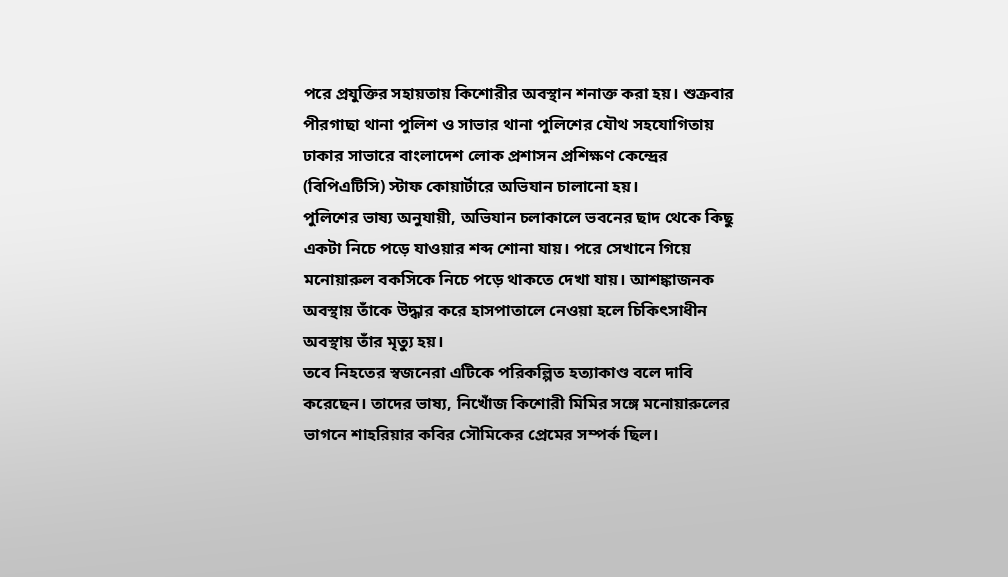পরে প্রযুক্তির সহায়তায় কিশোরীর অবস্থান শনাক্ত করা হয়। শুক্রবার পীরগাছা থানা পুলিশ ও সাভার থানা পুলিশের যৌথ সহযোগিতায় ঢাকার সাভারে বাংলাদেশ লোক প্রশাসন প্রশিক্ষণ কেন্দ্রের (বিপিএটিসি) স্টাফ কোয়ার্টারে অভিযান চালানো হয়।
পুলিশের ভাষ্য অনুযায়ী, অভিযান চলাকালে ভবনের ছাদ থেকে কিছু একটা নিচে পড়ে যাওয়ার শব্দ শোনা যায়। পরে সেখানে গিয়ে মনোয়ারুল বকসিকে নিচে পড়ে থাকতে দেখা যায়। আশঙ্কাজনক অবস্থায় তাঁকে উদ্ধার করে হাসপাতালে নেওয়া হলে চিকিৎসাধীন অবস্থায় তাঁর মৃত্যু হয়।
তবে নিহতের স্বজনেরা এটিকে পরিকল্পিত হত্যাকাণ্ড বলে দাবি করেছেন। তাদের ভাষ্য, নিখোঁজ কিশোরী মিমির সঙ্গে মনোয়ারুলের ভাগনে শাহরিয়ার কবির সৌমিকের প্রেমের সম্পর্ক ছিল।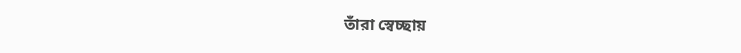তাঁরা স্বেচ্ছায়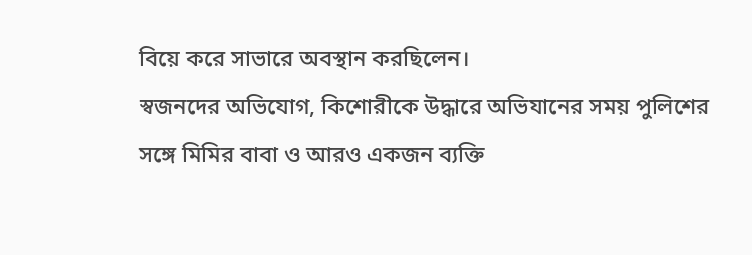বিয়ে করে সাভারে অবস্থান করছিলেন।
স্বজনদের অভিযোগ, কিশোরীকে উদ্ধারে অভিযানের সময় পুলিশের সঙ্গে মিমির বাবা ও আরও একজন ব্যক্তি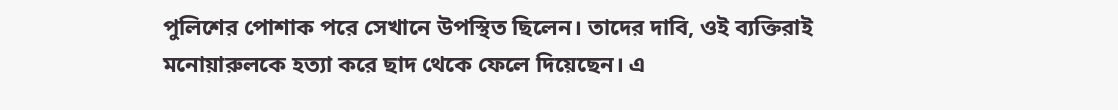পুলিশের পোশাক পরে সেখানে উপস্থিত ছিলেন। তাদের দাবি, ওই ব্যক্তিরাই মনোয়ারুলকে হত্যা করে ছাদ থেকে ফেলে দিয়েছেন। এ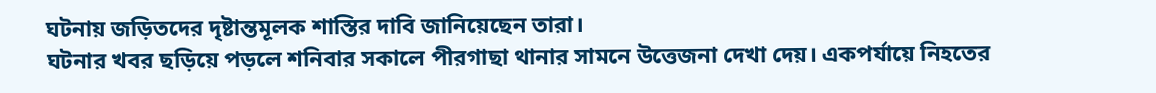ঘটনায় জড়িতদের দৃষ্টান্তমূলক শাস্তির দাবি জানিয়েছেন তারা।
ঘটনার খবর ছড়িয়ে পড়লে শনিবার সকালে পীরগাছা থানার সামনে উত্তেজনা দেখা দেয়। একপর্যায়ে নিহতের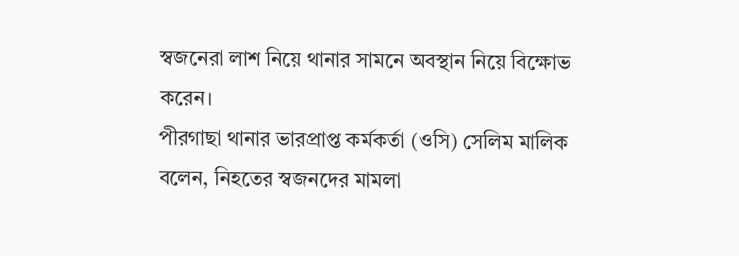স্বজনেরা লাশ নিয়ে থানার সামনে অবস্থান নিয়ে বিক্ষোভ করেন।
পীরগাছা থানার ভারপ্রাপ্ত কর্মকর্তা (ওসি) সেলিম মালিক বলেন, নিহতের স্বজনদের মামলা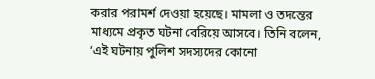করার পরামর্শ দেওয়া হয়েছে। মামলা ও তদন্তের মাধ্যমে প্রকৃত ঘটনা বেরিয়ে আসবে। তিনি বলেন, ‘এই ঘটনায় পুলিশ সদস্যদের কোনো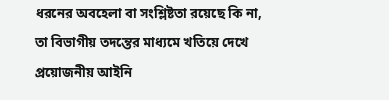ধরনের অবহেলা বা সংশ্লিষ্টতা রয়েছে কি না, তা বিভাগীয় তদন্তের মাধ্যমে খতিয়ে দেখে প্রয়োজনীয় আইনি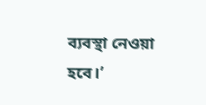ব্যবস্থা নেওয়া হবে।’